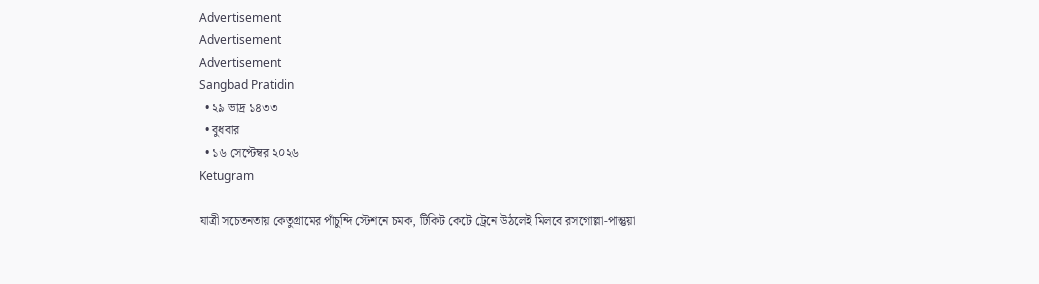Advertisement
Advertisement
Advertisement
Sangbad Pratidin
  • ২৯ ভাদ্র ১৪৩৩
  • বুধবার
  • ১৬ সেপ্টেম্বর ২০২৬
Ketugram

যাত্রী সচেতনতায় কেতুগ্রামের পাঁচুন্দি স্টেশনে চমক, টিকিট কেটে ট্রেনে উঠলেই মিলবে রসগোল্লা-পান্তুয়া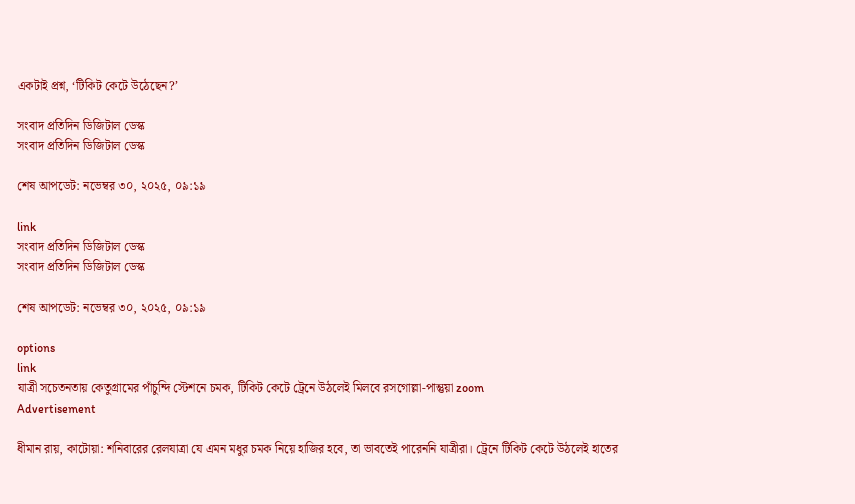একটাই প্রশ্ন, ‘টিকিট কেটে উঠেছেন?’

সংবাদ প্রতিদিন ডিজিটাল ডেস্ক
সংবাদ প্রতিদিন ডিজিটাল ডেস্ক

শেষ আপডেট: নভেম্বর ৩০, ২০২৫, ০৯:১৯

link
সংবাদ প্রতিদিন ডিজিটাল ডেস্ক
সংবাদ প্রতিদিন ডিজিটাল ডেস্ক

শেষ আপডেট: নভেম্বর ৩০, ২০২৫, ০৯:১৯

options
link
যাত্রী সচেতনতায় কেতুগ্রামের পাঁচুন্দি স্টেশনে চমক, টিকিট কেটে ট্রেনে উঠলেই মিলবে রসগোল্লা-পান্তুয়া zoom
Advertisement

ধীমান রায়, কাটোয়া: শনিবারের রেলযাত্রা যে এমন মধুর চমক নিয়ে হাজির হবে, তা ভাবতেই পারেননি যাত্রীরা। ট্রেনে টিকিট কেটে উঠলেই হাতের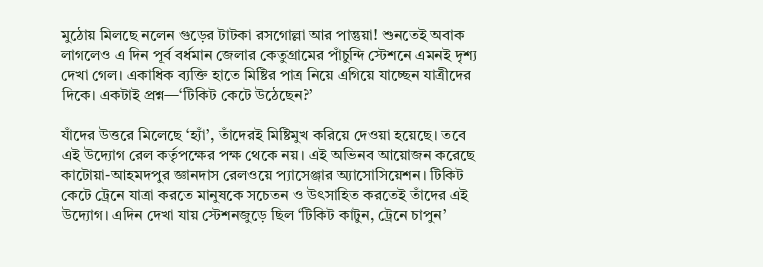মুঠোয় মিলছে নলেন গুড়ের টাটকা রসগোল্লা আর পান্তুয়া! শুনতেই অবাক লাগলেও এ দিন পূর্ব বর্ধমান জেলার কেতুগ্রামের পাঁচুন্দি স্টেশনে এমনই দৃশ্য দেখা গেল। একাধিক ব্যক্তি হাতে মিষ্টির পাত্র নিয়ে এগিয়ে যাচ্ছেন যাত্রীদের দিকে। একটাই প্রশ্ন—‘টিকিট কেটে উঠেছেন?’

যাঁদের উত্তরে মিলেছে ‘হ্যাঁ’, তাঁদেরই মিষ্টিমুখ করিয়ে দেওয়া হয়েছে। তবে এই উদ্যোগ রেল কর্তৃপক্ষের পক্ষ থেকে নয়। এই অভিনব আয়োজন করেছে কাটোয়া-আহমদপুর জ্ঞানদাস রেলওয়ে প্যাসেঞ্জার অ্যাসোসিয়েশন। টিকিট কেটে ট্রেনে যাত্রা করতে মানুষকে সচেতন ও উৎসাহিত করতেই তাঁদের এই উদ্যোগ। এদিন দেখা যায় স্টেশনজুড়ে ছিল ‘টিকিট কাটুন, ট্রেনে চাপুন’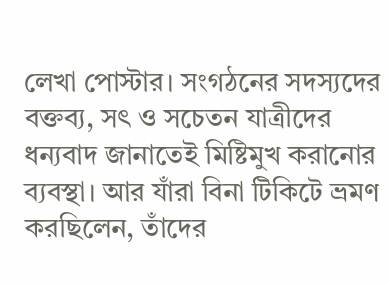লেখা পোস্টার। সংগঠনের সদস্যদের বক্তব্য, সৎ ও সচেতন যাত্রীদের ধন্যবাদ জানাতেই মিষ্টিমুখ করানোর ব্যবস্থা। আর যাঁরা বিনা টিকিটে ভ্রমণ করছিলেন, তাঁদের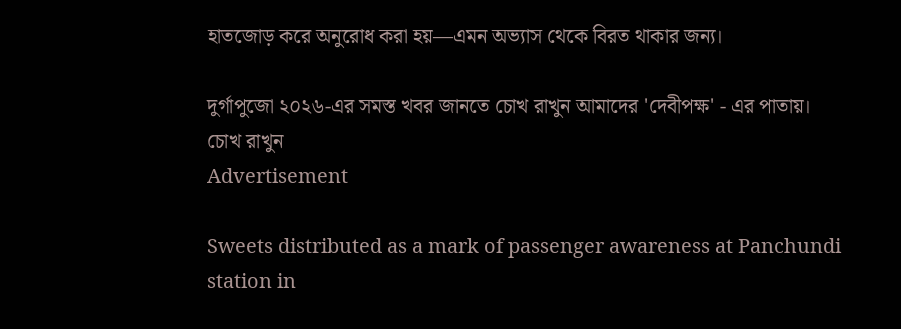হাতজোড় করে অনুরোধ করা হয়—এমন অভ্যাস থেকে বিরত থাকার জন্য।

দুর্গাপুজো ২০২৬-এর সমস্ত খবর জানতে চোখ রাখুন আমাদের 'দেবীপক্ষ' - এর পাতায়।
চোখ রাখুন
Advertisement

Sweets distributed as a mark of passenger awareness at Panchundi station in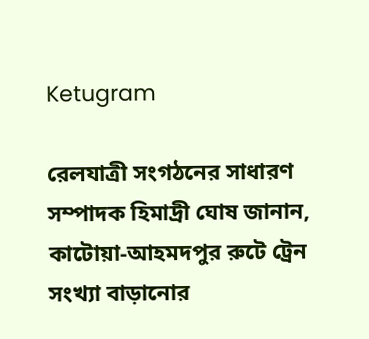Ketugram

রেলযাত্রী সংগঠনের সাধারণ সম্পাদক হিমাদ্রী ঘোষ জানান, কাটোয়া-আহমদপুর রুটে ট্রেন সংখ্যা বাড়ানোর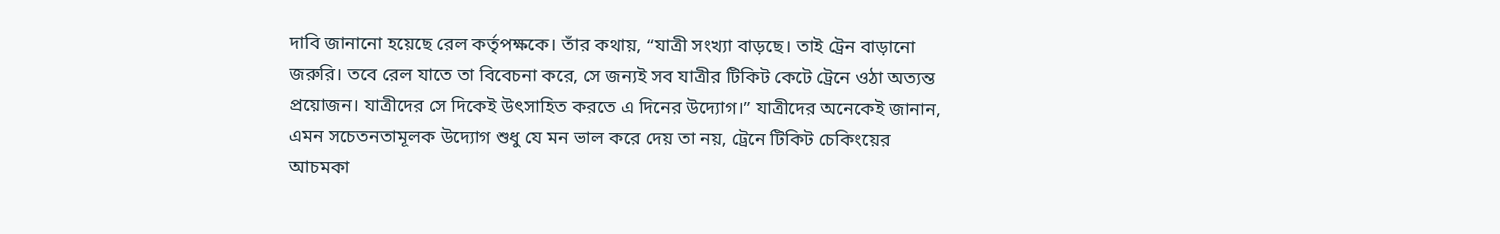দাবি জানানো হয়েছে রেল কর্তৃপক্ষকে। তাঁর কথায়, “যাত্রী সংখ্যা বাড়ছে। তাই ট্রেন বাড়ানো জরুরি। তবে রেল যাতে তা বিবেচনা করে, সে জন্যই সব যাত্রীর টিকিট কেটে ট্রেনে ওঠা অত্যন্ত প্রয়োজন। যাত্রীদের সে দিকেই উৎসাহিত করতে এ দিনের উদ্যোগ।” যাত্রীদের অনেকেই জানান, এমন সচেতনতামূলক উদ্যোগ শুধু যে মন ভাল করে দেয় তা নয়, ট্রেনে টিকিট চেকিংয়ের আচমকা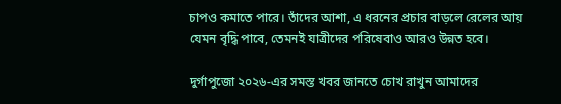চাপও কমাতে পারে। তাঁদের আশা, এ ধরনের প্রচার বাড়লে রেলের আয় যেমন বৃদ্ধি পাবে, তেমনই যাত্রীদের পরিষেবাও আরও উন্নত হবে।

দুর্গাপুজো ২০২৬-এর সমস্ত খবর জানতে চোখ রাখুন আমাদের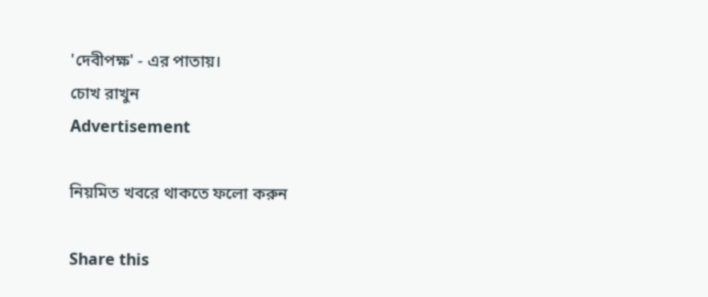'দেবীপক্ষ' - এর পাতায়।
চোখ রাখুন
Advertisement

নিয়মিত খবরে থাকতে ফলো করুন

Share this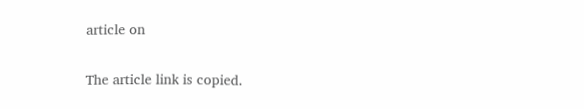article on

The article link is copied.